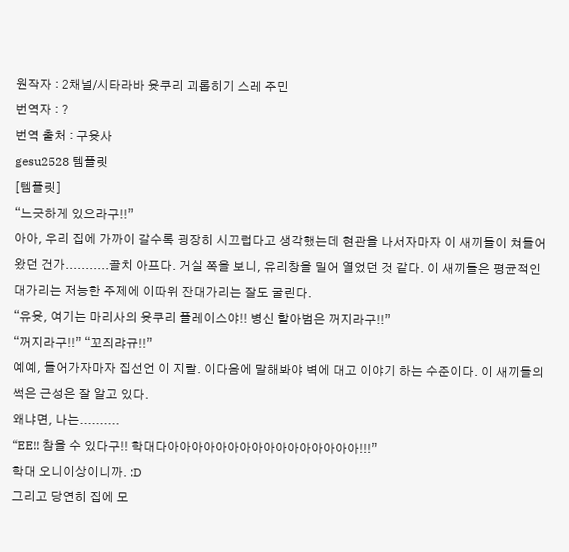원작자 : 2채널/시타라바 윳쿠리 괴롭히기 스레 주민
번역자 : ?
번역 출처 : 구윳사
gesu2528 템플릿
[템플릿]
“느긋하게 있으라구!!”
아아, 우리 집에 가까이 갈수록 굉장히 시끄럽다고 생각했는데 현관을 나서자마자 이 새끼들이 쳐들어 왔던 건가...........골치 아프다. 거실 쪽을 보니, 유리창을 밀어 열었던 것 같다. 이 새끼들은 평균적인 대가리는 저능한 주제에 이따위 잔대가리는 잘도 굴린다.
“유윳, 여기는 마리사의 윳쿠리 플레이스야!! 병신 할아범은 꺼지라구!!”
“꺼지라구!!” “꼬즤랴규!!”
예예, 들어가자마자 집선언 이 지랄. 이다음에 말해봐야 벽에 대고 이야기 하는 수준이다. 이 새끼들의 썩은 근성은 잘 알고 있다.
왜냐면, 나는..........
“EE!! 참을 수 있다구!! 학대다아아아아아아아아아아아아아아아아!!!”
학대 오니이상이니까. :D
그리고 당연히 집에 모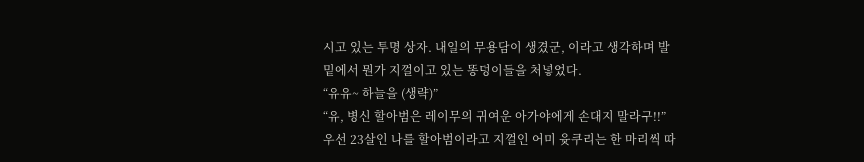시고 있는 투명 상자. 내일의 무용담이 생겼군, 이라고 생각하며 발 밑에서 뭔가 지껄이고 있는 똥덩이들을 처넣었다.
“유유~ 하늘을 (생략)”
“유, 병신 할아범은 레이무의 귀여운 아가야에게 손대지 말라구!!”
우선 23살인 나를 할아범이라고 지껄인 어미 윳쿠리는 한 마리씩 따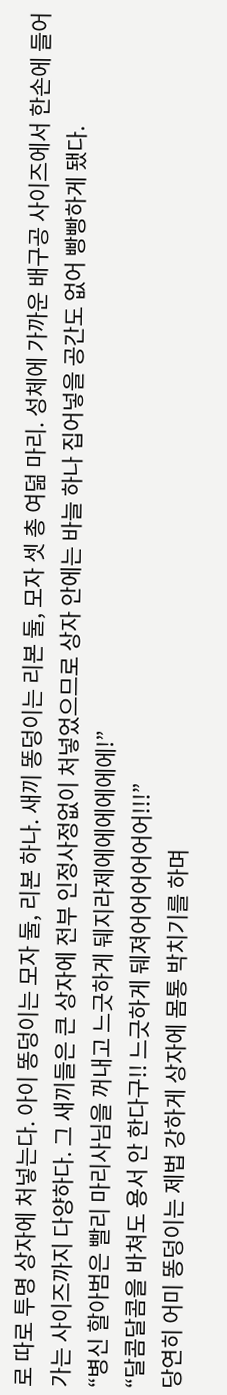로 따로 투명 상자에 처넣는다. 아이 똥덩이는 모자 둘, 리본 하나. 새끼 똥덩이는 리본 둘, 모자 셋 총 여덞 마리. 성체에 가까운 배구공 사이즈에서 한손에 들어가는 사이즈까지 다양하다. 그 새끼들은 큰 상자에 전부 인정사정없이 처넣었으므로 상자 안에는 바늘 하나 집어넣을 공간도 없어 빵빵하게 됐다.
“병신 할아범은 빨리 마리사님을 꺼내고 느긋하게 뒈지라제에에에에에에!”
“달콤달콤을 바쳐도 용서 안 한다구!! 느긋하게 뒈져어어어어어어!!!”
당연히 어미 똥덩이는 제법 강하게 상자에 몸통 박치기를 하며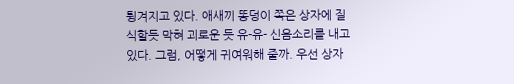튕겨지고 있다. 애새끼 똥덩이 쪽은 상자에 질식할듯 막혀 괴로운 듯 유-유- 신음소리를 내고 있다. 그럼, 어떻게 귀여워해 줄까. 우선 상자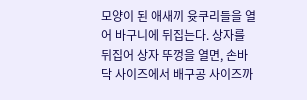모양이 된 애새끼 윳쿠리들을 열어 바구니에 뒤집는다. 상자를 뒤집어 상자 뚜껑을 열면, 손바닥 사이즈에서 배구공 사이즈까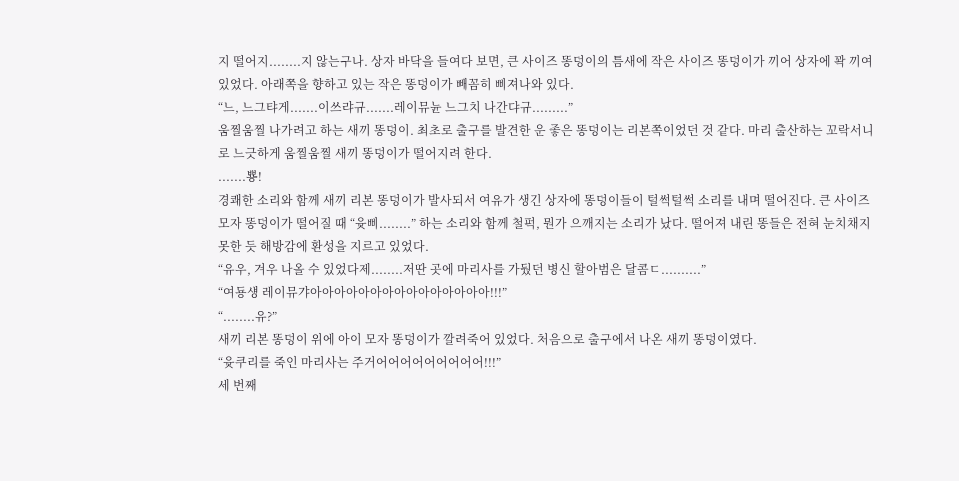지 떨어지........지 않는구나. 상자 바닥을 들여다 보면, 큰 사이즈 똥덩이의 틈새에 작은 사이즈 똥덩이가 끼어 상자에 꽉 끼여 있었다. 아래쪽을 향하고 있는 작은 똥덩이가 빼꼼히 삐져나와 있다.
“느, 느그탸게.......이쓰랴규.......레이뮤뉸 느그치 나간댜규.........”
움찔움찔 나가려고 하는 새끼 똥덩이. 최초로 출구를 발견한 운 좋은 똥덩이는 리본쪽이었던 것 같다. 마리 출산하는 꼬락서니로 느긋하게 움찔움찔 새끼 똥덩이가 떨어지려 한다.
.......뿅!
경쾌한 소리와 함께 새끼 리본 똥덩이가 발사되서 여유가 생긴 상자에 똥덩이들이 털썩털썩 소리를 내며 떨어진다. 큰 사이즈 모자 똥덩이가 떨어질 때 “윳삐........” 하는 소리와 함께 철퍽, 뭔가 으깨지는 소리가 났다. 떨어져 내린 똥들은 전혀 눈치채지 못한 듯 해방감에 환성을 지르고 있었다.
“유우, 겨우 나올 수 있었다제........저딴 곳에 마리사를 가뒀던 병신 할아범은 달콤ㄷ..........”
“여둉섕 레이뮤갸아아아아아아아아아아아아아아아!!!”
“........유?”
새끼 리본 똥덩이 위에 아이 모자 똥덩이가 깔려죽어 있었다. 처음으로 출구에서 나온 새끼 똥덩이였다.
“윳쿠리를 죽인 마리사는 주거어어어어어어어어어!!!”
세 번째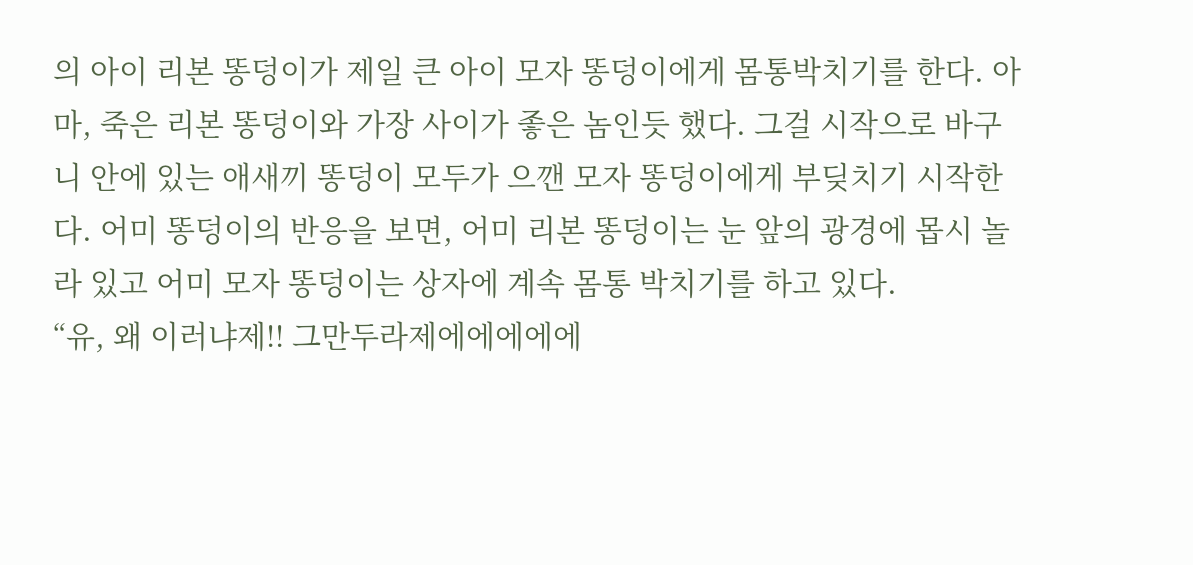의 아이 리본 똥덩이가 제일 큰 아이 모자 똥덩이에게 몸통박치기를 한다. 아마, 죽은 리본 똥덩이와 가장 사이가 좋은 놈인듯 했다. 그걸 시작으로 바구니 안에 있는 애새끼 똥덩이 모두가 으깬 모자 똥덩이에게 부딪치기 시작한다. 어미 똥덩이의 반응을 보면, 어미 리본 똥덩이는 눈 앞의 광경에 몹시 놀라 있고 어미 모자 똥덩이는 상자에 계속 몸통 박치기를 하고 있다.
“유, 왜 이러냐제!! 그만두라제에에에에에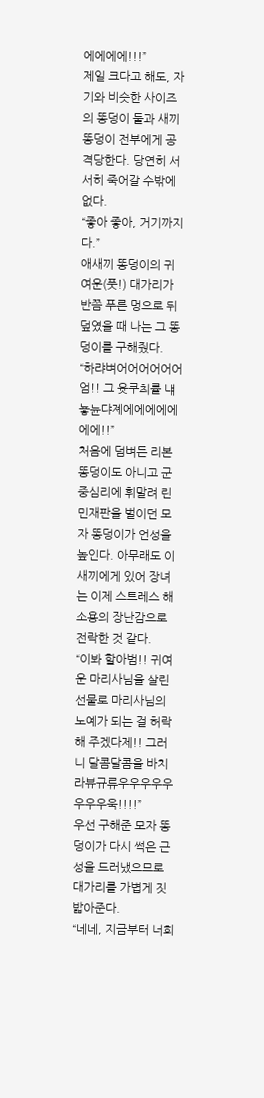에에에에!!!”
제일 크다고 해도, 자기와 비슷한 사이즈의 똥덩이 둘과 새끼 똥덩이 전부에게 공격당한다. 당연히 서서히 죽어갈 수밖에 없다.
“좋아 좋아, 거기까지다.”
애새끼 똥덩이의 귀여운(풋!) 대가리가 반쯤 푸른 멍으로 뒤덮였을 때 나는 그 똥덩이를 구해줬다.
“하랴벼어어어어어어엄!! 그 윳쿠츼률 냬눃뉸댜졔에에에에에에에!!”
처음에 덤벼든 리본 똥덩이도 아니고 군중심리에 휘말려 린민재판을 벌이던 모자 똥덩이가 언성을 높인다. 아무래도 이 새끼에게 있어 장녀는 이제 스트레스 해소용의 장난감으로 전락한 것 같다.
“이봐 할아범!! 귀여운 마리사님을 살린 선물로 마리사님의 노예가 되는 걸 허락해 주겠다제!! 그러니 달콤달콤을 바치라뷰규류우우우우우우우우욱!!!!”
우선 구해준 모자 똥덩이가 다시 썩은 근성을 드러냈으므로 대가리를 가볍게 짓밟아준다.
“네네, 지금부터 너희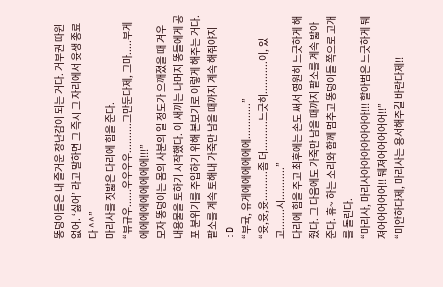똥덩이들은 내 즐거운 장난감이 되는 거다. 거부권 따윈 없어. ‘싫어’ 라고 말하면 그 즉시 그 자리에서 윳생 종료다 ^^”
마리사를 짓밟은 다리에 힘을 준다.
“뷰규우......우우우우..........그만둔다제, 그마.....부게에에에에에에에에에!!!”
모자 똥덩이는 몸의 사분의 일 정도가 으깨졌을 때 겨우 내용물을 토하기 시작했다. 이 새끼는 나머지 똥들에게 공포 분위기를 주입하기 위해 본보기로 이렇게 해주는 거다. 팥소를 계속 토해내 가죽만 남을 때까지 계속 해줘야지 :D
“부귝, 유게에에에에에에............”
“윳,윳,윳..........좀 더..........느긋히...........이, 있고.......시...........”
다리에 힘을 주고 최후에는 손도 써서 영원히 느긋하게 해줬다. 그 다음에도 가죽만 남을 때까지 팥소를 계속 밟아준다. 휴~ 하는 소리와 함께 멈추고 똥덩이들 쪽으로 고개를 돌린다.
“마리사, 마리사아아아아아아아!!! 할아범은 느긋하게 뒈져어어어어어!! 뒈져어어어어어!!”
“미안하다제, 마리사는 용서해주길 바란다제!!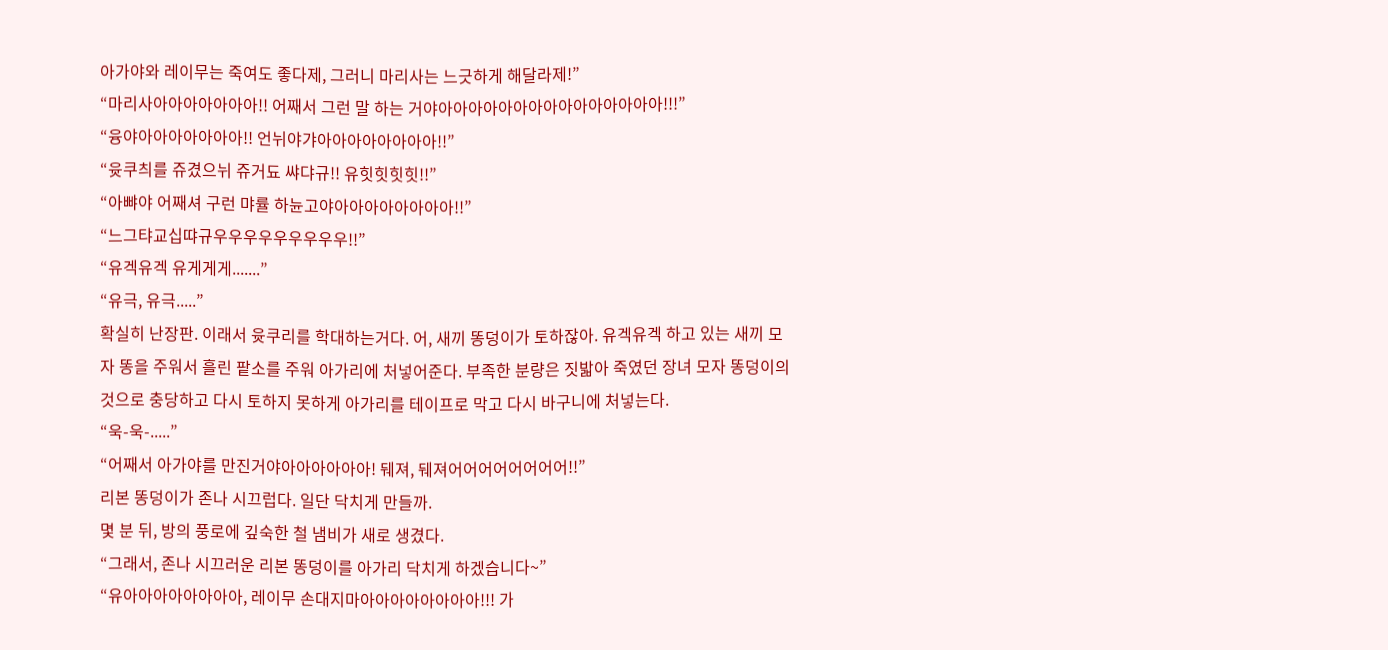아가야와 레이무는 죽여도 좋다제, 그러니 마리사는 느긋하게 해달라제!”
“마리사아아아아아아아!! 어째서 그런 말 하는 거야아아아아아아아아아아아아아아아!!!”
“융야아아아아아아아!! 언뉘야갸아아아아아아아아!!”
“윳쿠츼를 쥬겼으뉘 쥬거됴 쌰댜규!! 유힛힛힛힛!!”
“아뺘야 어째셔 구런 먀률 하뉸고야아아아아아아아아!!”
“느그탸교십땨규우우우우우우우우우!!”
“유겍유겍 유게게게.......”
“유극, 유극.....”
확실히 난장판. 이래서 윳쿠리를 학대하는거다. 어, 새끼 똥덩이가 토하잖아. 유겍유겍 하고 있는 새끼 모자 똥을 주워서 흘린 팥소를 주워 아가리에 처넣어준다. 부족한 분량은 짓밟아 죽였던 장녀 모자 똥덩이의 것으로 충당하고 다시 토하지 못하게 아가리를 테이프로 막고 다시 바구니에 처넣는다.
“욱-욱-.....”
“어째서 아가야를 만진거야아아아아아아! 뒈져, 뒈져어어어어어어어어!!”
리본 똥덩이가 존나 시끄럽다. 일단 닥치게 만들까.
몇 분 뒤, 방의 풍로에 깊숙한 철 냄비가 새로 생겼다.
“그래서, 존나 시끄러운 리본 똥덩이를 아가리 닥치게 하겠습니다~”
“유아아아아아아아아, 레이무 손대지마아아아아아아아아!!! 가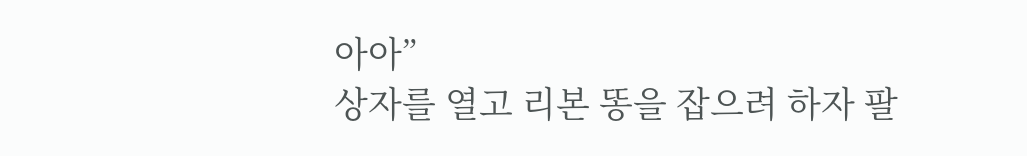아아”
상자를 열고 리본 똥을 잡으려 하자 팔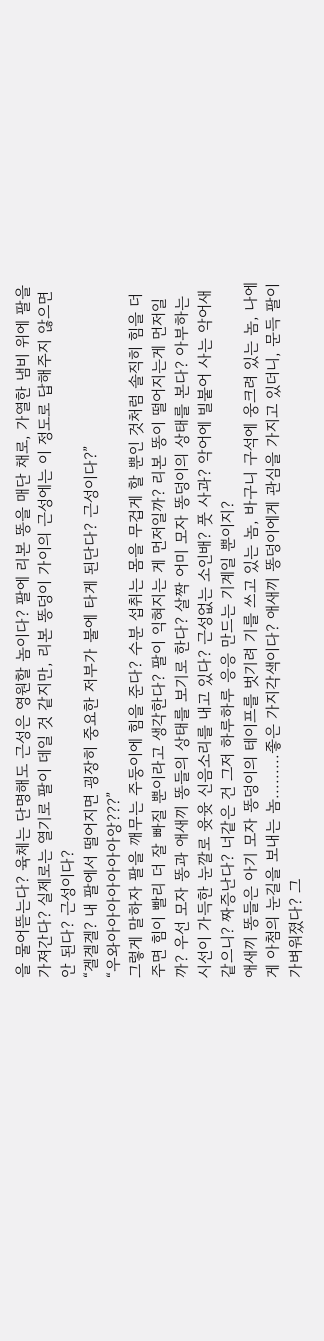을 물어뜯는다? 육체는 단명해도 근성은 영원할 놈이다? 팔에 리본 똥을 매단 채로, 가열한 냄비 위에 팔을 가져간다? 실제로는 열기로 팔이 데일 것 같지만, 리본 똥덩이 가이의 근성에는 이 정도로 답해주지 않으면 안 된다? 근성이다?
“겔겔겔? 내 팔에서 떨어지면 굉장히 중요한 저부가 불에 타게 된단다? 근성이다?”
“우와아아아아아아아앙???”
그렇게 말하자 팔을 깨무는 주둥이에 힘을 준다? 수분 섭취는 몸을 무겁게 할 뿐인 것처럼 솔직히 힘을 더 주면 힘이 빨리 더 잘 빠질 뿐이라고 생각한다? 팔이 익혀지는 게 먼저일까? 리본 똥이 떨어지는게 먼저일까? 우선 모자 똥과 애새끼 똥들의 상태를 보기로 한다? 살짝 어미 모자 똥덩이의 상태를 본다? 아부하는 시선이 가득한 눈깔로 윳윳 신음소리를 내고 있다? 근성없는 소인배? 풋 사과? 악어에 빌붙어 사는 악어새같으니? 짜증난다? 너같은 건 그저 하루하루 응응 만드는 기계일 뿐이지?
애새끼 똥들은 아기 모자 똥덩이의 테이프를 벗기려 기를 쓰고 있는 놈, 바구니 구석에 웅크려 있는 놈, 나에게 아첨의 눈길을 보내는 놈.........좋은 가지각색이다? 애새끼 똥덩이에게 관심을 가지고 있더니, 문득 팔이 가벼워졌다? 그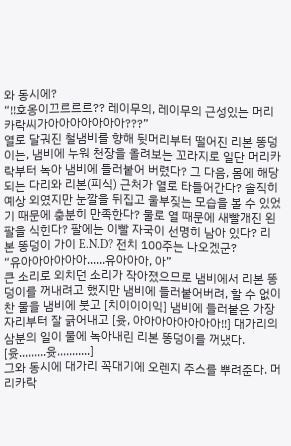와 동시에?
“!!호옹이끄르르르?? 레이무의, 레이무의 근성있는 머리카락씨가아아아아아아아???”
열로 달궈진 철냄비를 향해 뒷머리부터 떨어진 리본 똥덩이는, 냄비에 누워 천장을 올려보는 꼬라지로 일단 머리카락부터 녹아 냄비에 들러붙어 버렸다? 그 다음, 몸에 해당되는 다리와 리본(피식) 근처가 열로 타들어간다? 솔직히 예상 외였지만 눈깔을 뒤집고 울부짖는 모습을 볼 수 있었기 때문에 충분히 만족한다? 물로 열 때문에 새빨개진 왼팔을 식힌다? 팔에는 이빨 자국이 선명히 남아 있다? 리본 똥덩이 가이 E.N.D? 전치 100주는 나오겠군?
“유아아아아아아......유아아아, 아”
큰 소리로 외치던 소리가 작아졌으므로 냄비에서 리본 똥덩이를 꺼내려고 했지만 냄비에 들러붙어버려, 할 수 없이 찬 물을 냄비에 붓고 [치이이이익] 냄비에 들러붙은 가장자리부터 잘 긁어내고 [윳, 아아아아아아아아!!] 대가리의 삼분의 일이 물에 녹아내린 리본 똥덩이를 꺼냈다. [윳.........윳...........]
그와 동시에 대가리 꼭대기에 오렌지 주스를 뿌려준다. 머리카락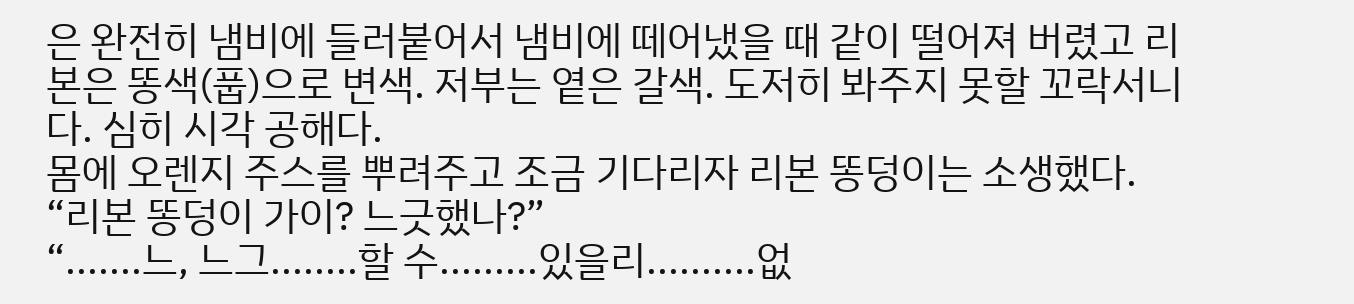은 완전히 냄비에 들러붙어서 냄비에 떼어냈을 때 같이 떨어져 버렸고 리본은 똥색(풉)으로 변색. 저부는 옅은 갈색. 도저히 봐주지 못할 꼬락서니다. 심히 시각 공해다.
몸에 오렌지 주스를 뿌려주고 조금 기다리자 리본 똥덩이는 소생했다.
“리본 똥덩이 가이? 느긋했나?”
“.......느, 느그........할 수.........있을리..........없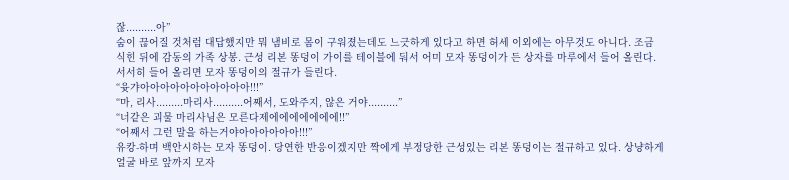잖..........아”
숨이 끊어질 것처럼 대답했지만 뭐 냄비로 몸이 구워졌는데도 느긋하게 있다고 하면 허세 이외에는 아무것도 아니다. 조금 식힌 뒤에 감동의 가족 상봉. 근성 리본 똥덩이 가이를 테이블에 둬서 어미 모자 똥덩이가 든 상자를 마루에서 들어 올린다. 서서히 들어 올리면 모자 똥덩이의 절규가 들린다.
“윳갸아아아아아아아아아아아!!!”
“마, 리사.........마리사..........어째서, 도와주지, 않은 거야..........”
“너같은 괴물 마리사님은 모른다제에에에에에에에!!”
“어째서 그런 말을 하는거야아아아아아아!!!”
유캉-하며 백안시하는 모자 똥덩이. 당연한 반응이겠지만 짝에게 부정당한 근성있는 리본 똥덩이는 절규하고 있다. 상냥하게 얼굴 바로 앞까지 모자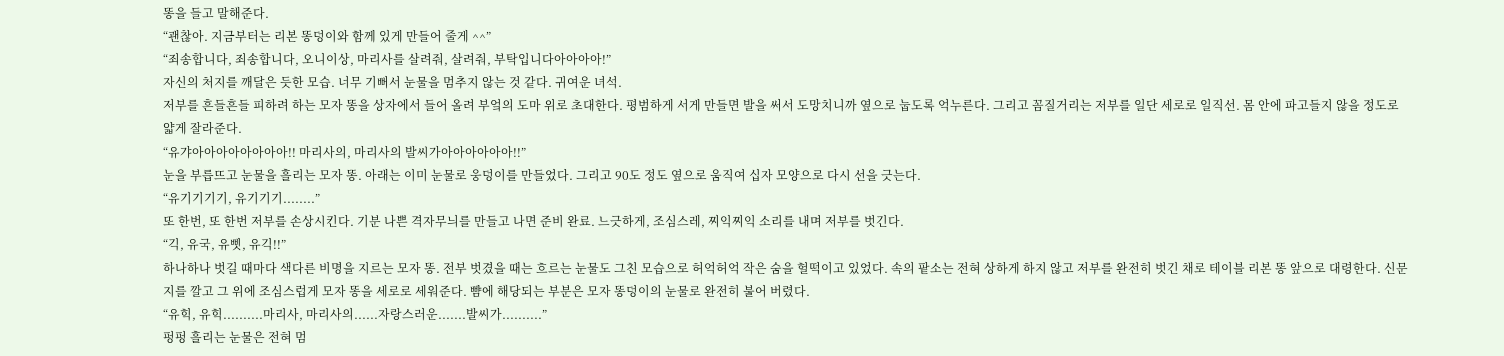똥을 들고 말해준다.
“괜찮아. 지금부터는 리본 똥덩이와 함께 있게 만들어 줄게 ^^”
“죄송합니다, 죄송합니다, 오니이상, 마리사를 살려줘, 살려줘, 부탁입니다아아아아!”
자신의 처지를 깨달은 듯한 모습. 너무 기뻐서 눈물을 멈추지 않는 것 같다. 귀여운 녀석.
저부를 흔들흔들 피하려 하는 모자 똥을 상자에서 들어 올려 부엌의 도마 위로 초대한다. 평범하게 서게 만들면 발을 써서 도망치니까 옆으로 눕도록 억누른다. 그리고 꼼질거리는 저부를 일단 세로로 일직선. 몸 안에 파고들지 않을 정도로 얇게 잘라준다.
“유갸아아아아아아아아!! 마리사의, 마리사의 발씨가아아아아아아!!”
눈을 부릅뜨고 눈물을 흘리는 모자 똥. 아래는 이미 눈물로 웅덩이를 만들었다. 그리고 90도 정도 옆으로 움직여 십자 모양으로 다시 선을 긋는다.
“유기기기기, 유기기기........”
또 한번, 또 한번 저부를 손상시킨다. 기분 나쁜 격자무늬를 만들고 나면 준비 완료. 느긋하게, 조심스레, 찌익찌익 소리를 내며 저부를 벗긴다.
“긱, 유국, 유삣, 유긱!!”
하나하나 벗길 때마다 색다른 비명을 지르는 모자 똥. 전부 벗겼을 때는 흐르는 눈물도 그친 모습으로 허억허억 작은 숨을 헐떡이고 있었다. 속의 팥소는 전혀 상하게 하지 않고 저부를 완전히 벗긴 채로 테이블 리본 똥 앞으로 대령한다. 신문지를 깔고 그 위에 조심스럽게 모자 똥을 세로로 세워준다. 뺨에 해당되는 부분은 모자 똥덩이의 눈물로 완전히 불어 버렸다.
“유힉, 유힉..........마리사, 마리사의......자랑스러운.......발씨가..........”
펑펑 흘리는 눈물은 전혀 멈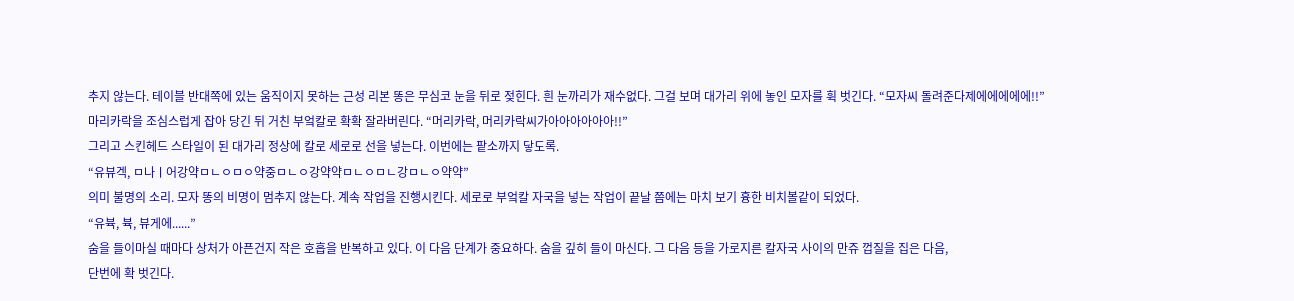추지 않는다. 테이블 반대쪽에 있는 움직이지 못하는 근성 리본 똥은 무심코 눈을 뒤로 젖힌다. 흰 눈까리가 재수없다. 그걸 보며 대가리 위에 놓인 모자를 휙 벗긴다. “모자씨 돌려준다제에에에에에!!”
마리카락을 조심스럽게 잡아 당긴 뒤 거친 부엌칼로 확확 잘라버린다. “머리카락, 머리카락씨가아아아아아아!!”
그리고 스킨헤드 스타일이 된 대가리 정상에 칼로 세로로 선을 넣는다. 이번에는 팥소까지 닿도록.
“유뷰겍, ㅁ나ㅣ어강약ㅁㄴㅇㅁㅇ약중ㅁㄴㅇ강약약ㅁㄴㅇㅁㄴ강ㅁㄴㅇ약약”
의미 불명의 소리. 모자 똥의 비명이 멈추지 않는다. 계속 작업을 진행시킨다. 세로로 부엌칼 자국을 넣는 작업이 끝날 쯤에는 마치 보기 흉한 비치볼같이 되었다.
“유뷱, 뷱, 뷰게에......”
숨을 들이마실 때마다 상처가 아픈건지 작은 호흡을 반복하고 있다. 이 다음 단계가 중요하다. 숨을 깊히 들이 마신다. 그 다음 등을 가로지른 칼자국 사이의 만쥬 껍질을 집은 다음,
단번에 확 벗긴다.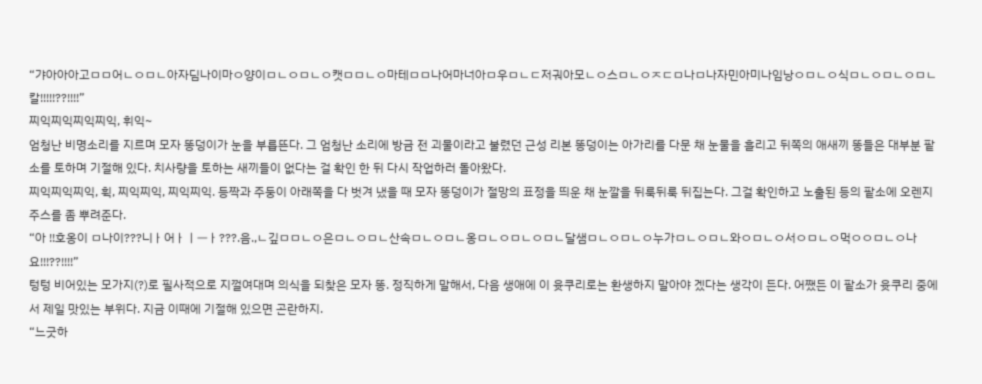“갸아아아고ㅁㅁ어ㄴㅇㅁㄴ아자딤나이마ㅇ양이ㅁㄴㅇㅁㄴㅇ캣ㅁㅁㄴㅇ마테ㅁㅁ나어마너아ㅁ우ㅁㄴㄷ저궈아모ㄴㅇ스ㅁㄴㅇㅈㄷㅁ나ㅁ나자민아미나임낭ㅇㅁㄴㅇ식ㅁㄴㅇㅁㄴㅇㅁㄴ칼!!!!!??!!!!”
찌익찌익찌익찌익, 휘익~
엄청난 비명소리를 지르며 모자 똥덩이가 눈을 부릅뜬다. 그 엄청난 소리에 방금 전 괴물이라고 불렸던 근성 리본 똥덩이는 아가리를 다문 채 눈물을 흘리고 뒤쪽의 애새끼 똥들은 대부분 팥소를 토하며 기절해 있다. 치사량을 토하는 새끼들이 없다는 걸 확인 한 뒤 다시 작업하러 돌아왔다.
찌익찌익찌익, 휙, 찌익찌익, 찌익찌익. 등짝과 주둥이 아래쪽을 다 벗겨 냈을 때 모자 똥덩이가 절망의 표정을 띄운 채 눈깔을 뒤룩뒤룩 뒤집는다. 그걸 확인하고 노출된 등의 팥소에 오렌지 주스를 좀 뿌려준다.
“아 !!호옹이 ㅁ나이???니ㅏ어ㅏㅣㅡㅏ???.음.,ㄴ깊ㅁㅁㄴㅇ은ㅁㄴㅇㅁㄴ산속ㅁㄴㅇㅁㄴ옹ㅁㄴㅇㅁㄴㅇㅁㄴ달샘ㅁㄴㅇㅁㄴㅇ누가ㅁㄴㅇㅁㄴ와ㅇㅁㄴㅇ서ㅇㅁㄴㅇ먹ㅇㅇㅁㄴㅇ나요!!!??!!!!”
텅텅 비어있는 모가지(?)로 필사적으로 지껄여대며 의식을 되찾은 모자 똥. 정직하게 말해서, 다음 생애에 이 윳쿠리로는 환생하지 말아야 겠다는 생각이 든다. 어쨌든 이 팥소가 윳쿠리 중에서 제일 맛있는 부위다. 지금 이때에 기절해 있으면 곤란하지.
“느긋하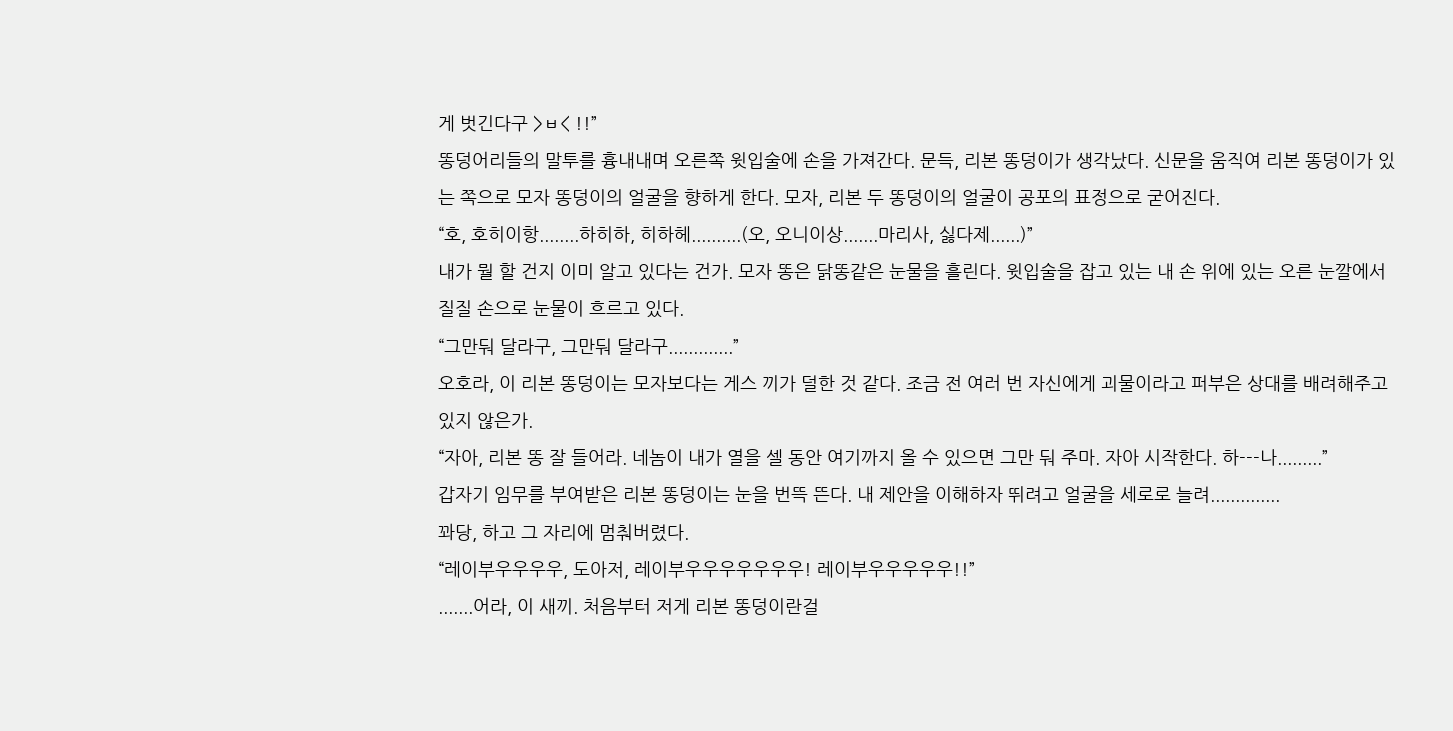게 벗긴다구 >ㅂ< !!”
똥덩어리들의 말투를 흉내내며 오른쪽 윗입술에 손을 가져간다. 문득, 리본 똥덩이가 생각났다. 신문을 움직여 리본 똥덩이가 있는 쪽으로 모자 똥덩이의 얼굴을 향하게 한다. 모자, 리본 두 똥덩이의 얼굴이 공포의 표정으로 굳어진다.
“호, 호히이항........하히하, 히하헤..........(오, 오니이상.......마리사, 싫다제......)”
내가 뭘 할 건지 이미 알고 있다는 건가. 모자 똥은 닭똥같은 눈물을 흘린다. 윗입술을 잡고 있는 내 손 위에 있는 오른 눈깔에서 질질 손으로 눈물이 흐르고 있다.
“그만둬 달라구, 그만둬 달라구.............”
오호라, 이 리본 똥덩이는 모자보다는 게스 끼가 덜한 것 같다. 조금 전 여러 번 자신에게 괴물이라고 퍼부은 상대를 배려해주고 있지 않은가.
“자아, 리본 똥 잘 들어라. 네놈이 내가 열을 셀 동안 여기까지 올 수 있으면 그만 둬 주마. 자아 시작한다. 하---나.........”
갑자기 임무를 부여받은 리본 똥덩이는 눈을 번뜩 뜬다. 내 제안을 이해하자 뛰려고 얼굴을 세로로 늘려..............
꽈당, 하고 그 자리에 멈춰버렸다.
“레이부우우우우, 도아저, 레이부우우우우우우우! 레이부우우우우우!!”
.......어라, 이 새끼. 처음부터 저게 리본 똥덩이란걸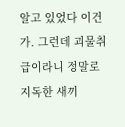알고 있었다 이건가. 그런데 괴물취급이라니 정말로 지독한 새끼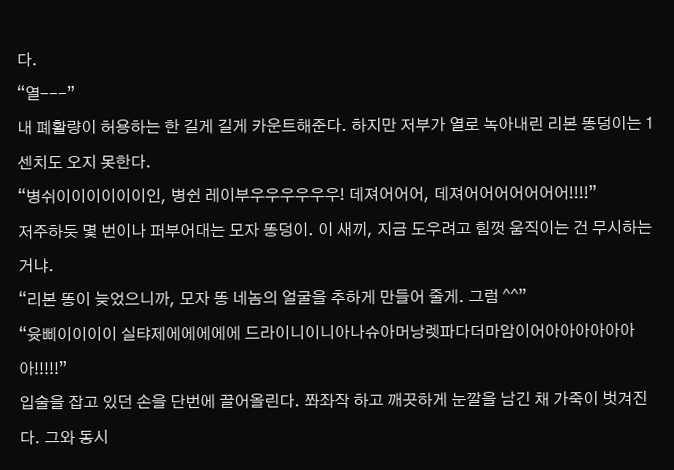다.
“열---”
내 폐활량이 허용하는 한 길게 길게 카운트해준다. 하지만 저부가 열로 녹아내린 리본 똥덩이는 1센치도 오지 못한다.
“병쉬이이이이이이인, 병쉰 레이부우우우우우우! 데져어어어, 데져어어어어어어어!!!!”
저주하듯 몇 번이나 퍼부어대는 모자 똥덩이. 이 새끼, 지금 도우려고 힘껏 움직이는 건 무시하는 거냐.
“리본 똥이 늦었으니까, 모자 똥 네놈의 얼굴을 추하게 만들어 줄게. 그럼 ^^”
“윳삐이이이이 실탸제에에에에에 드라이니이니아나슈아머낭렛파다더마암이어아아아아아아아!!!!!”
입술을 잡고 있던 손을 단번에 끌어올린다. 쫘좌작 하고 깨끗하게 눈깔을 남긴 채 가죽이 벗겨진다. 그와 동시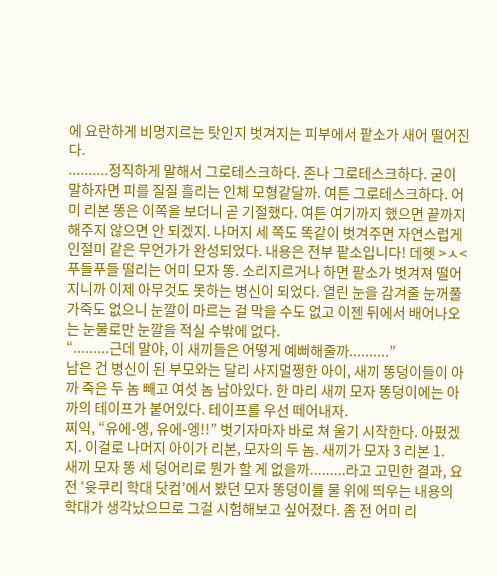에 요란하게 비명지르는 탓인지 벗겨지는 피부에서 팥소가 새어 떨어진다.
..........정직하게 말해서 그로테스크하다. 존나 그로테스크하다. 굳이 말하자면 피를 질질 흘리는 인체 모형같달까. 여튼 그로테스크하다. 어미 리본 똥은 이쪽을 보더니 곧 기절했다. 여튼 여기까지 했으면 끝까지 해주지 않으면 안 되겠지. 나머지 세 쪽도 똑같이 벗겨주면 자연스럽게 인절미 같은 무언가가 완성되었다. 내용은 전부 팥소입니다! 데헷 >ㅅ<
푸들푸들 떨리는 어미 모자 똥. 소리지르거나 하면 팥소가 벗겨져 떨어지니까 이제 아무것도 못하는 병신이 되었다. 열린 눈을 감겨줄 눈꺼풀 가죽도 없으니 눈깔이 마르는 걸 막을 수도 없고 이젠 뒤에서 배어나오는 눈물로만 눈깔을 적실 수밖에 없다.
“.........근데 말야, 이 새끼들은 어떻게 예뻐해줄까..........”
남은 건 병신이 된 부모와는 달리 사지멀쩡한 아이, 새끼 똥덩이들이 아까 죽은 두 놈 빼고 여섯 놈 남아있다. 한 마리 새끼 모자 똥덩이에는 아까의 테이프가 붙어있다. 테이프를 우선 떼어내자.
찌익, “유에-엥, 유에-엥!!” 벗기자마자 바로 쳐 울기 시작한다. 아펐겠지. 이걸로 나머지 아이가 리본, 모자의 두 놈. 새끼가 모자 3 리본 1.
새끼 모자 똥 세 덩어리로 뭔가 할 게 없을까.........라고 고민한 결과, 요전 ‘윳쿠리 학대 닷컴’에서 봤던 모자 똥덩이를 물 위에 띄우는 내용의 학대가 생각났으므로 그걸 시험해보고 싶어졌다. 좀 전 어미 리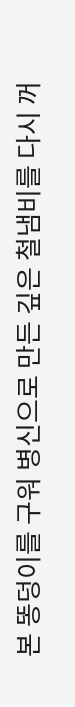본 똥덩이를 구워 병신으로 만든 깊은 철냄비를 다시 꺼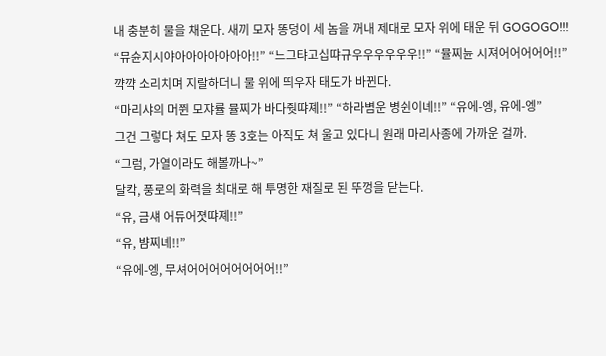내 충분히 물을 채운다. 새끼 모자 똥덩이 세 놈을 꺼내 제대로 모자 위에 태운 뒤 GOGOGO!!!
“뮤슌지시야아아아아아아아!!” “느그탸고십땨규우우우우우우!!” “뮬찌뉸 시져어어어어어!!”
꺅꺅 소리치며 지랄하더니 물 위에 띄우자 태도가 바뀐다.
“마리샤의 머쮠 모쟈률 뮬찌가 바다줫땨졔!!” “하라볌운 병쉰이녜!!” “유에-엥, 유에-엥”
그건 그렇다 쳐도 모자 똥 3호는 아직도 쳐 울고 있다니 원래 마리사종에 가까운 걸까.
“그럼, 가열이라도 해볼까나~”
달칵, 풍로의 화력을 최대로 해 투명한 재질로 된 뚜껑을 닫는다.
“유, 금섀 어듀어졋땨졔!!”
“유, 뱜찌녜!!”
“유에-엥, 무셔어어어어어어어어!!”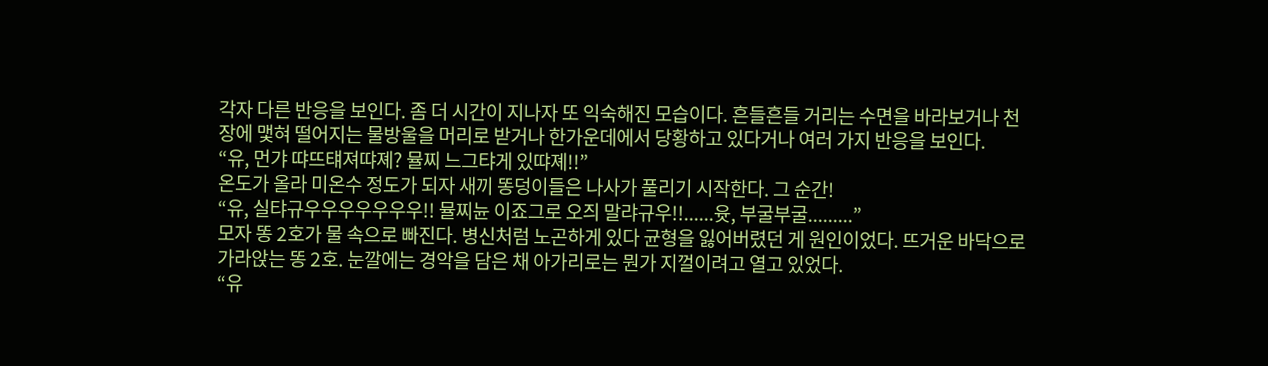각자 다른 반응을 보인다. 좀 더 시간이 지나자 또 익숙해진 모습이다. 흔들흔들 거리는 수면을 바라보거나 천장에 맻혀 떨어지는 물방울을 머리로 받거나 한가운데에서 당황하고 있다거나 여러 가지 반응을 보인다.
“유, 먼갸 땨뜨턔져땨졔? 뮬찌 느그탸게 있땨졔!!”
온도가 올라 미온수 정도가 되자 새끼 똥덩이들은 나사가 풀리기 시작한다. 그 순간!
“유, 실탸규우우우우우우우!! 뮬찌뉸 이죠그로 오즤 말랴규우!!......윳, 부굴부굴.........”
모자 똥 2호가 물 속으로 빠진다. 병신처럼 노곤하게 있다 균형을 잃어버렸던 게 원인이었다. 뜨거운 바닥으로 가라앉는 똥 2호. 눈깔에는 경악을 담은 채 아가리로는 뭔가 지껄이려고 열고 있었다.
“유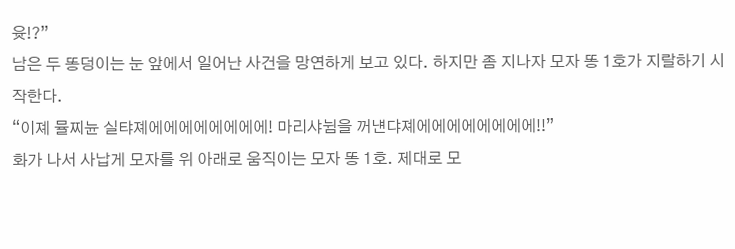윳!?”
남은 두 똥덩이는 눈 앞에서 일어난 사건을 망연하게 보고 있다. 하지만 좀 지나자 모자 똥 1호가 지랄하기 시작한다.
“이졔 뮬찌뉸 실탸졔에에에에에에에에! 마리샤뉨을 꺼냰댜졔에에에에에에에에!!”
화가 나서 사납게 모자를 위 아래로 움직이는 모자 똥 1호. 제대로 모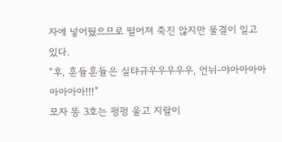자에 넣어뒀으므로 떨어져 죽진 않지만 물결이 일고 있다.
“후, 훈듈훈듈은 실탸규우우우우우, 언뉘-야아아아아아아아아!!!”
모자 똥 3호는 펑펑 울고 지랄이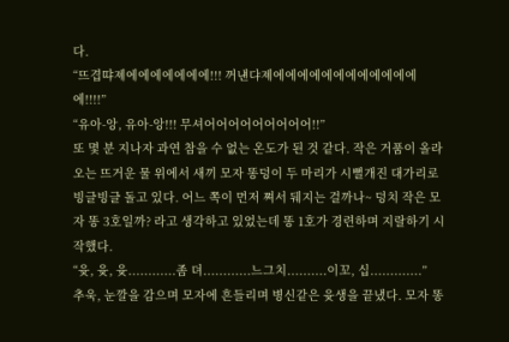다.
“뜨겹땨졔에에에에에에에!!! 꺼냰댜졔에에에에에에에에에에에에에!!!!”
“유아-앙, 유아-앙!!! 무셔어어어어어어어어어!!”
또 몇 분 지나자 과연 참을 수 없는 온도가 된 것 같다. 작은 거품이 올라오는 뜨거운 물 위에서 새끼 모자 똥덩이 두 마리가 시뻘개진 대가리로 빙글빙글 돌고 있다. 어느 쪽이 먼저 쪄서 뒈지는 걸까나~ 덩치 작은 모자 똥 3호일까? 라고 생각하고 있었는데 똥 1호가 경련하며 지랄하기 시작했다.
“윳, 윳, 윳............좀 뎌............느그치..........이꼬, 십.............”
추욱, 눈깔을 감으며 모자에 흔들리며 병신같은 윳생을 끝냈다. 모자 똥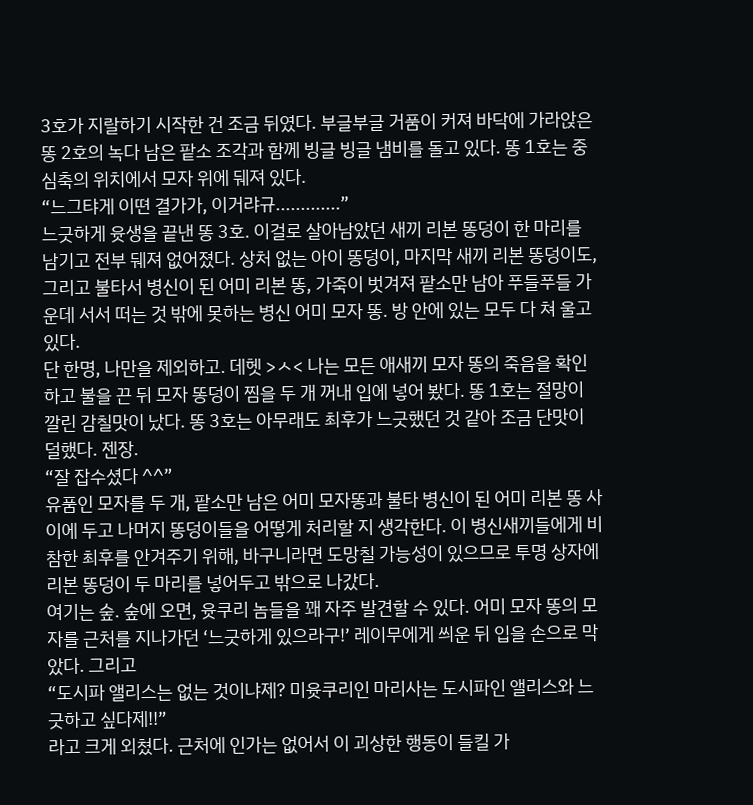3호가 지랄하기 시작한 건 조금 뒤였다. 부글부글 거품이 커져 바닥에 가라앉은 똥 2호의 녹다 남은 팥소 조각과 함께 빙글 빙글 냄비를 돌고 있다. 똥 1호는 중심축의 위치에서 모자 위에 뒈져 있다.
“느그탸게 이뗜 결가가, 이거랴규.............”
느긋하게 윳생을 끝낸 똥 3호. 이걸로 살아남았던 새끼 리본 똥덩이 한 마리를 남기고 전부 뒈져 없어졌다. 상처 없는 아이 똥덩이, 마지막 새끼 리본 똥덩이도, 그리고 불타서 병신이 된 어미 리본 똥, 가죽이 벗겨져 팥소만 남아 푸들푸들 가운데 서서 떠는 것 밖에 못하는 병신 어미 모자 똥. 방 안에 있는 모두 다 쳐 울고 있다.
단 한명, 나만을 제외하고. 데헷 >ㅅ< 나는 모든 애새끼 모자 똥의 죽음을 확인하고 불을 끈 뒤 모자 똥덩이 찜을 두 개 꺼내 입에 넣어 봤다. 똥 1호는 절망이 깔린 감칠맛이 났다. 똥 3호는 아무래도 최후가 느긋했던 것 같아 조금 단맛이 덜했다. 젠장.
“잘 잡수셨다 ^^”
유품인 모자를 두 개, 팥소만 남은 어미 모자똥과 불타 병신이 된 어미 리본 똥 사이에 두고 나머지 똥덩이들을 어떻게 처리할 지 생각한다. 이 병신새끼들에게 비참한 최후를 안겨주기 위해, 바구니라면 도망칠 가능성이 있으므로 투명 상자에 리본 똥덩이 두 마리를 넣어두고 밖으로 나갔다.
여기는 숲. 숲에 오면, 윳쿠리 놈들을 꽤 자주 발견할 수 있다. 어미 모자 똥의 모자를 근처를 지나가던 ‘느긋하게 있으라구!’ 레이무에게 씌운 뒤 입을 손으로 막았다. 그리고
“도시파 앨리스는 없는 것이냐제? 미윳쿠리인 마리사는 도시파인 앨리스와 느긋하고 싶다제!!”
라고 크게 외쳤다. 근처에 인가는 없어서 이 괴상한 행동이 들킬 가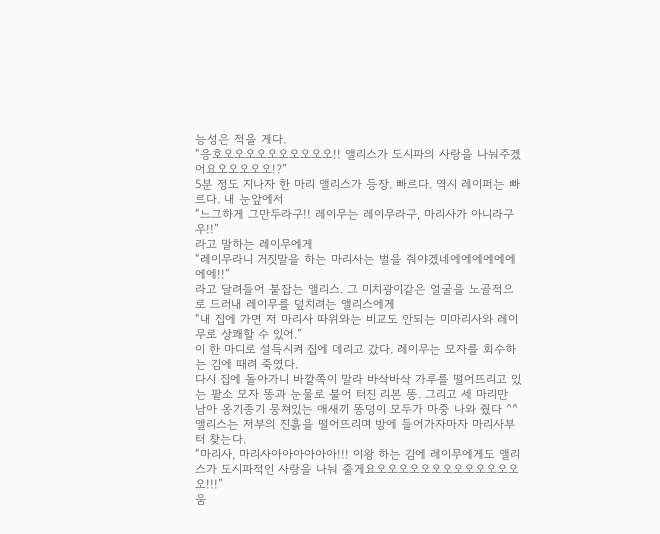능성은 적을 게다.
“응호오오오오오오오오오오!! 앨리스가 도시파의 사랑을 나눠주겠어요오오오오오!?”
5분 정도 지나자 한 마리 앨리스가 등장. 빠르다. 역시 레이퍼는 빠르다. 내 눈앞에서
“느그하게 그만두라구!! 레이무는 레이무라구, 마리사가 아니라구우!!”
라고 말하는 레이무에게
“레이무라니 거짓말을 하는 마리사는 벌을 줘야겠네에에에에에에에에!!”
라고 달려들어 붙잡는 앨리스. 그 미치광이같은 얼굴을 노골적으로 드러내 레이무를 덮치려는 앨리스에게
“내 집에 가면 저 마리사 따위와는 비교도 안되는 미마리사와 레이무로 상쾌할 수 있어.”
이 한 마디로 설득시켜 집에 데리고 갔다. 레이무는 모자를 회수하는 김에 때려 죽였다.
다시 집에 돌아가니 바깥쪽이 말라 바삭바삭 가루를 떨어뜨리고 있는 팥소 모자 똥과 눈물로 불어 터진 리본 똥. 그리고 세 마리만 남아 옹기종기 뭉쳐있는 애새끼 똥덩이 모두가 마중 나와 줬다 ^^ 앨리스는 저부의 진흙을 떨어뜨리며 방에 들어가자마자 마리사부터 찾는다.
“마리사, 마리사아아아아아아!!! 이왕 하는 김에 레이무에게도 앨리스가 도시파적인 사랑을 나눠 줄게요오오오오오오오오오오오오오오!!!”
움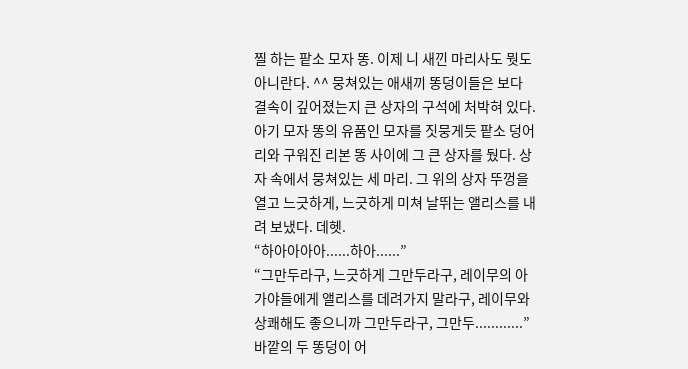찔 하는 팥소 모자 똥. 이제 니 새낀 마리사도 뭣도 아니란다. ^^ 뭉쳐있는 애새끼 똥덩이들은 보다 결속이 깊어졌는지 큰 상자의 구석에 처박혀 있다. 아기 모자 똥의 유품인 모자를 짓뭉게듯 팥소 덩어리와 구워진 리본 똥 사이에 그 큰 상자를 뒀다. 상자 속에서 뭉쳐있는 세 마리. 그 위의 상자 뚜껑을 열고 느긋하게, 느긋하게 미쳐 날뛰는 앨리스를 내려 보냈다. 데헷.
“하아아아아......하아......”
“그만두라구, 느긋하게 그만두라구, 레이무의 아가야들에게 앨리스를 데려가지 말라구, 레이무와 상쾌해도 좋으니까 그만두라구, 그만두............”
바깥의 두 똥덩이 어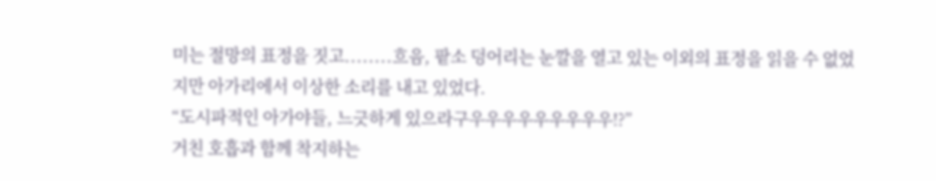미는 절망의 표정을 짓고........흐음, 팥소 덩어리는 눈깔을 열고 있는 이외의 표정을 읽을 수 없었지만 아가리에서 이상한 소리를 내고 있었다.
“도시파적인 아가야들, 느긋하게 있으라구우우우우우우우우우!?”
거친 호흡과 함께 착지하는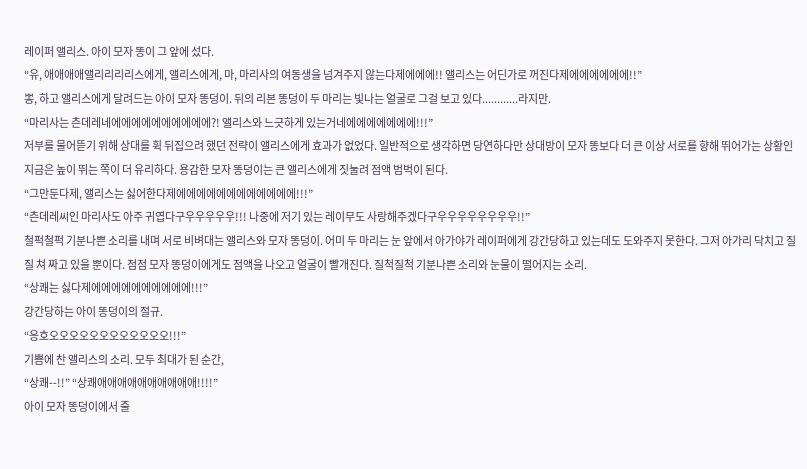레이퍼 앨리스. 아이 모자 똥이 그 앞에 섰다.
“유, 애애애애앨리리리리스에게, 앨리스에게, 마, 마리사의 여동생을 넘겨주지 않는다제에에에!! 앨리스는 어딘가로 꺼진다제에에에에에에!!”
뽕, 하고 앨리스에게 달려드는 아이 모자 똥덩이. 뒤의 리본 똥덩이 두 마리는 빛나는 얼굴로 그걸 보고 있다............라지만.
“마리사는 츤데레네에에에에에에에에에에?! 앨리스와 느긋하게 있는거네에에에에에에에!!!”
저부를 물어뜯기 위해 상대를 휙 뒤집으려 했던 전략이 앨리스에게 효과가 없었다. 일반적으로 생각하면 당연하다만 상대방이 모자 똥보다 더 큰 이상 서로를 향해 뛰어가는 상황인 지금은 높이 뛰는 쪽이 더 유리하다. 용감한 모자 똥덩이는 큰 앨리스에게 짓눌려 점액 범벅이 된다.
“그만둔다제, 앨리스는 싫어한다제에에에에에에에에에에에에!!!”
“츤데레씨인 마리사도 아주 귀엽다구우우우우우!!! 나중에 저기 있는 레이무도 사랑해주겠다구우우우우우우우우!!”
철퍽철퍽 기분나쁜 소리를 내며 서로 비벼대는 앨리스와 모자 똥덩이. 어미 두 마리는 눈 앞에서 아가야가 레이퍼에게 강간당하고 있는데도 도와주지 못한다. 그저 아가리 닥치고 질질 쳐 짜고 있을 뿐이다. 점점 모자 똥덩이에게도 점액을 나오고 얼굴이 빨개진다. 질척질척 기분나쁜 소리와 눈물이 떨어지는 소리.
“상쾌는 싫다제에에에에에에에에에에!!!”
강간당하는 아이 똥덩이의 절규.
“응호오오오오오오오오오오오오!!!”
기쁨에 찬 앨리스의 소리. 모두 최대가 된 순간,
“상쾌--!!” “상쾌애애애애애애애애애애!!!!”
아이 모자 똥덩이에서 줄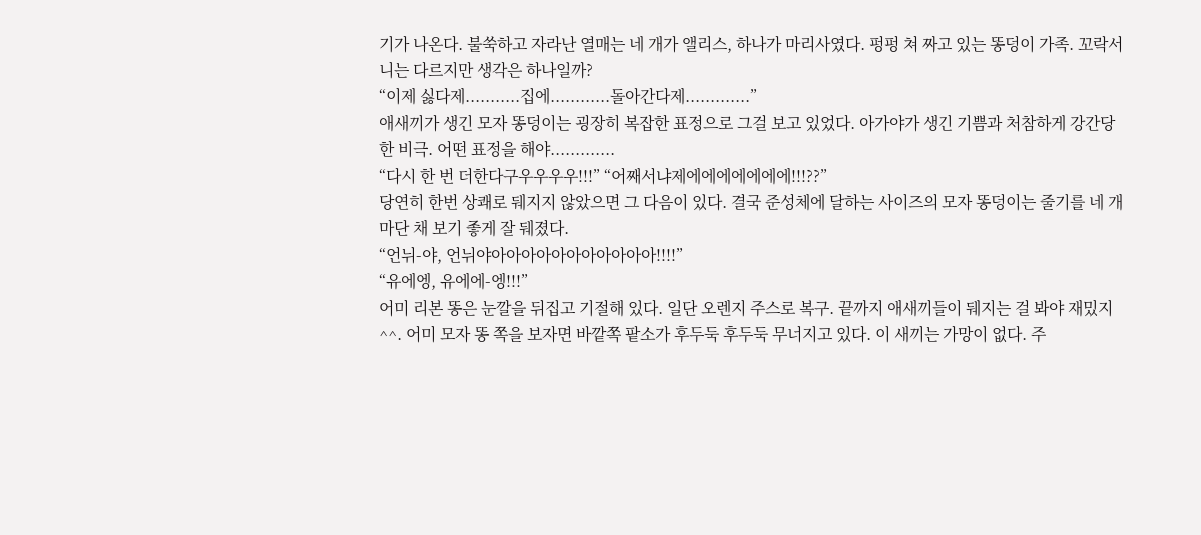기가 나온다. 불쑥하고 자라난 열매는 네 개가 앨리스, 하나가 마리사였다. 펑펑 쳐 짜고 있는 똥덩이 가족. 꼬락서니는 다르지만 생각은 하나일까?
“이제 싫다제...........집에............돌아간다제.............”
애새끼가 생긴 모자 똥덩이는 굉장히 복잡한 표정으로 그걸 보고 있었다. 아가야가 생긴 기쁨과 처참하게 강간당한 비극. 어떤 표정을 해야.............
“다시 한 번 더한다구우우우우!!!” “어째서냐제에에에에에에에!!!??”
당연히 한번 상쾌로 뒈지지 않았으면 그 다음이 있다. 결국 준성체에 달하는 사이즈의 모자 똥덩이는 줄기를 네 개 마단 채 보기 좋게 잘 뒈졌다.
“언뉘-야, 언뉘야아아아아아아아아아아아!!!!”
“유에엥, 유에에-엥!!!”
어미 리본 똥은 눈깔을 뒤집고 기절해 있다. 일단 오렌지 주스로 복구. 끝까지 애새끼들이 뒈지는 걸 봐야 재밌지 ^^. 어미 모자 똥 쪽을 보자면 바깥쪽 팥소가 후두둑 후두둑 무너지고 있다. 이 새끼는 가망이 없다. 주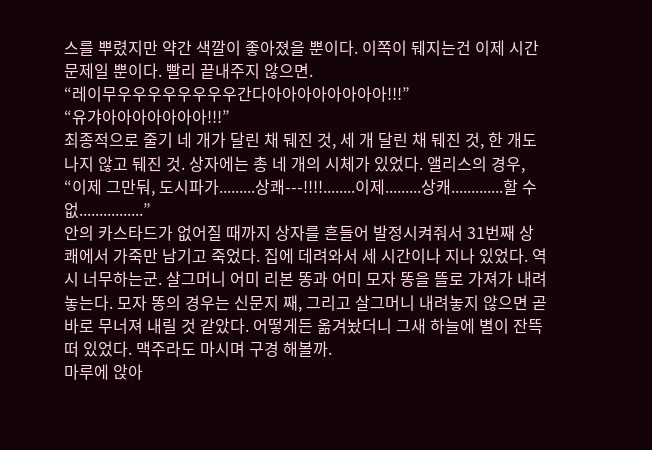스를 뿌렸지만 약간 색깔이 좋아졌을 뿐이다. 이쪽이 뒈지는건 이제 시간 문제일 뿐이다. 빨리 끝내주지 않으면.
“레이무우우우우우우우우간다아아아아아아아아!!!”
“유갸아아아아아아아!!!”
최종적으로 줄기 네 개가 달린 채 뒈진 것, 세 개 달린 채 뒈진 것, 한 개도 나지 않고 뒈진 것. 상자에는 총 네 개의 시체가 있었다. 앨리스의 경우,
“이제 그만둬, 도시파가.........상쾌---!!!!........이제.........상캐.............할 수 없................”
안의 카스타드가 없어질 때까지 상자를 흔들어 발정시켜줘서 31번째 상쾌에서 가죽만 남기고 죽었다. 집에 데려와서 세 시간이나 지나 있었다. 역시 너무하는군. 살그머니 어미 리본 똥과 어미 모자 똥을 뜰로 가져가 내려놓는다. 모자 똥의 경우는 신문지 째, 그리고 살그머니 내려놓지 않으면 곧바로 무너져 내릴 것 같았다. 어떻게든 옮겨놨더니 그새 하늘에 별이 잔뜩 떠 있었다. 맥주라도 마시며 구경 해볼까.
마루에 앉아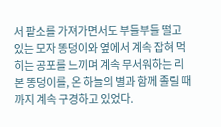서 팥소를 가져가면서도 부들부들 떨고 있는 모자 똥덩이와 옆에서 계속 잡혀 먹히는 공포를 느끼며 계속 무서워하는 리본 똥덩이를, 온 하늘의 별과 함께 졸릴 때까지 계속 구경하고 있었다.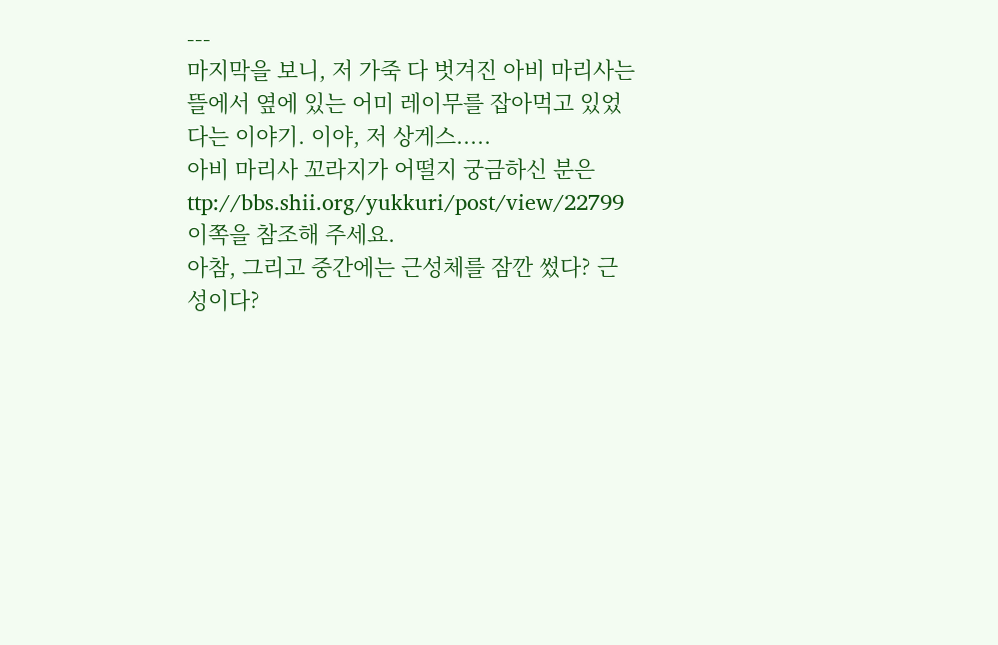---
마지막을 보니, 저 가죽 다 벗겨진 아비 마리사는 뜰에서 옆에 있는 어미 레이무를 잡아먹고 있었다는 이야기. 이야, 저 상게스.....
아비 마리사 꼬라지가 어떨지 궁금하신 분은
ttp://bbs.shii.org/yukkuri/post/view/22799
이쪽을 참조해 주세요.
아참, 그리고 중간에는 근성체를 잠깐 썼다? 근성이다?